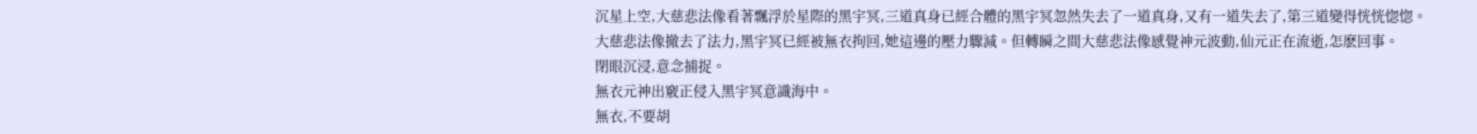沉星上空,大慈悲法像看著飄浮於星際的黑宇冥,三道真身已經合體的黑宇冥忽然失去了一道真身,又有一道失去了,第三道變得恍恍惚惚。
大慈悲法像撤去了法力,黑宇冥已經被無衣拘回,她這邊的壓力驟減。但轉瞬之間大慈悲法像感覺神元波動,仙元正在流逝,怎麽回事。
閉眼沉浸,意念捕捉。
無衣元神出竅正侵入黑宇冥意識海中。
無衣,不要胡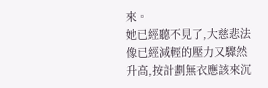來。
她已經聽不見了,大慈悲法像已經減輕的壓力又驟然升高,按計劃無衣應該來沉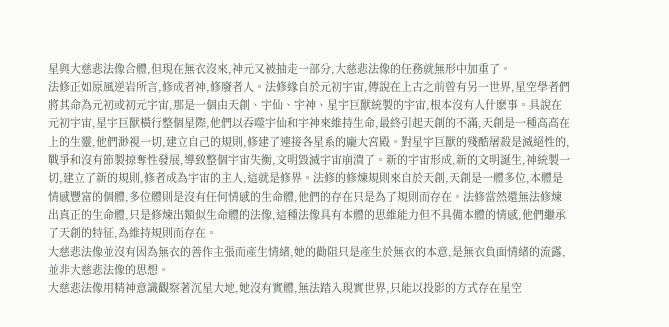星與大慈悲法像合體,但現在無衣沒來,神元又被抽走一部分,大慈悲法像的任務就無形中加重了。
法修正如原風逆岩所言,修成者神,修廢者人。法修緣自於元初宇宙,傳說在上古之前曾有另一世界,星空學者們將其命為元初或初元宇宙,那是一個由天創、宇仙、宇神、星宇巨獸統製的宇宙,根本沒有人什麽事。具說在元初宇宙,星宇巨獸橫行整個星際,他們以吞噬宇仙和宇神來維持生命,最終引起天創的不滿,天創是一種高高在上的生靈,他們渺視一切,建立自己的規則,修建了連接各星系的龐大宮殿。對星宇巨獸的殘酷屠殺是滅絕性的,戰爭和沒有節製掠奪性發展,導致整個宇宙失衡,文明毀滅宇宙崩潰了。新的宇宙形成,新的文明誕生,神統製一切,建立了新的規則,修者成為宇宙的主人,這就是修界。法修的修煉規則來自於天創,天創是一體多位,本體是情感豐富的個體,多位體則是沒有任何情感的生命體,他們的存在只是為了規則而存在。法修當然還無法修煉出真正的生命體,只是修煉出類似生命體的法像,這種法像具有本體的思維能力但不具備本體的情感,他們繼承了天創的特征,為維持規則而存在。
大慈悲法像並沒有因為無衣的善作主張而產生情緒,她的勸阻只是產生於無衣的本意,是無衣負面情緒的流露,並非大慈悲法像的思想。
大慈悲法像用精神意識觀察著沉星大地,她沒有實體,無法踏入現實世界,只能以投影的方式存在星空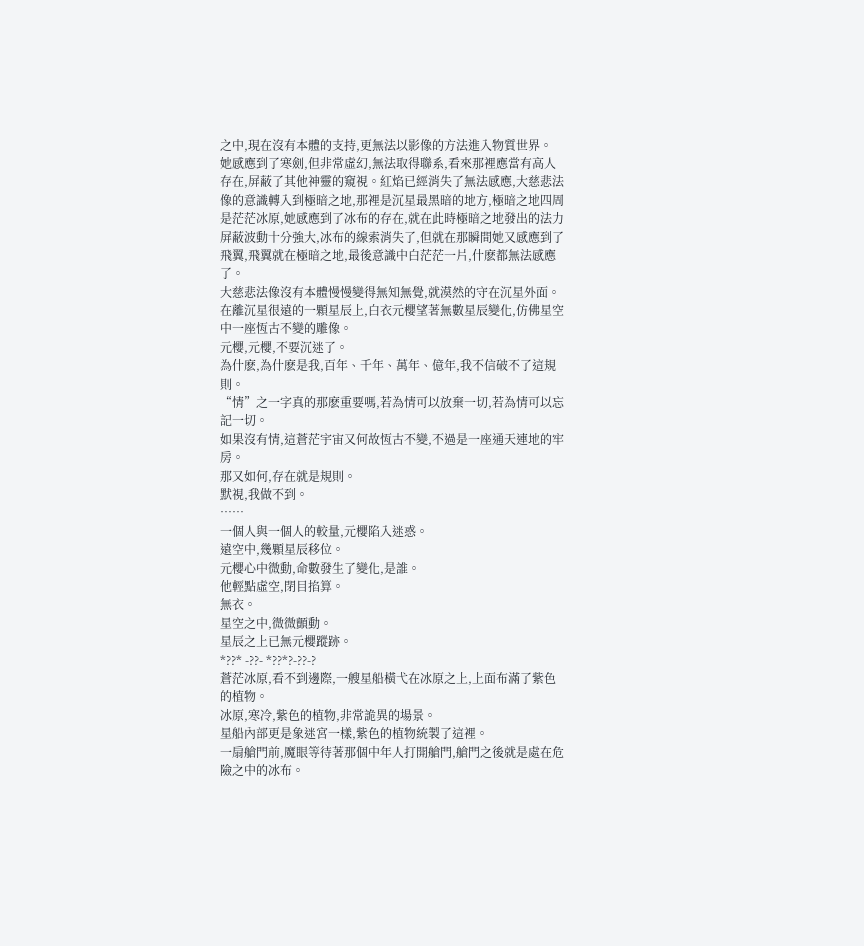之中,現在沒有本體的支持,更無法以影像的方法進入物質世界。
她感應到了寒劍,但非常虛幻,無法取得聯系,看來那裡應當有高人存在,屏蔽了其他神靈的窺視。紅焰已經消失了無法感應,大慈悲法像的意識轉入到極暗之地,那裡是沉星最黑暗的地方,極暗之地四周是茫茫冰原,她感應到了冰布的存在,就在此時極暗之地發出的法力屏蔽波動十分強大,冰布的線索消失了,但就在那瞬間她又感應到了飛翼,飛翼就在極暗之地,最後意識中白茫茫一片,什麽都無法感應了。
大慈悲法像沒有本體慢慢變得無知無覺,就漠然的守在沉星外面。
在離沉星很遠的一顆星辰上,白衣元櫻望著無數星辰變化,仿佛星空中一座恆古不變的雕像。
元櫻,元櫻,不要沉迷了。
為什麽,為什麽是我,百年、千年、萬年、億年,我不信破不了這規則。
“情”之一字真的那麽重要嗎,若為情可以放棄一切,若為情可以忘記一切。
如果沒有情,這蒼茫宇宙又何故恆古不變,不過是一座通天連地的牢房。
那又如何,存在就是規則。
默視,我做不到。
……
一個人與一個人的較量,元櫻陷入迷惑。
遠空中,幾顆星辰移位。
元櫻心中微動,命數發生了變化,是誰。
他輕點虛空,閉目掐算。
無衣。
星空之中,微微顫動。
星辰之上已無元櫻蹤跡。
*??* -??- *??*?-??-?
蒼茫冰原,看不到邊際,一艘星船橫弋在冰原之上,上面布滿了紫色的植物。
冰原,寒冷,紫色的植物,非常詭異的場景。
星船內部更是象迷宮一樣,紫色的植物統製了這裡。
一扇艙門前,魔眼等待著那個中年人打開艙門,艙門之後就是處在危險之中的冰布。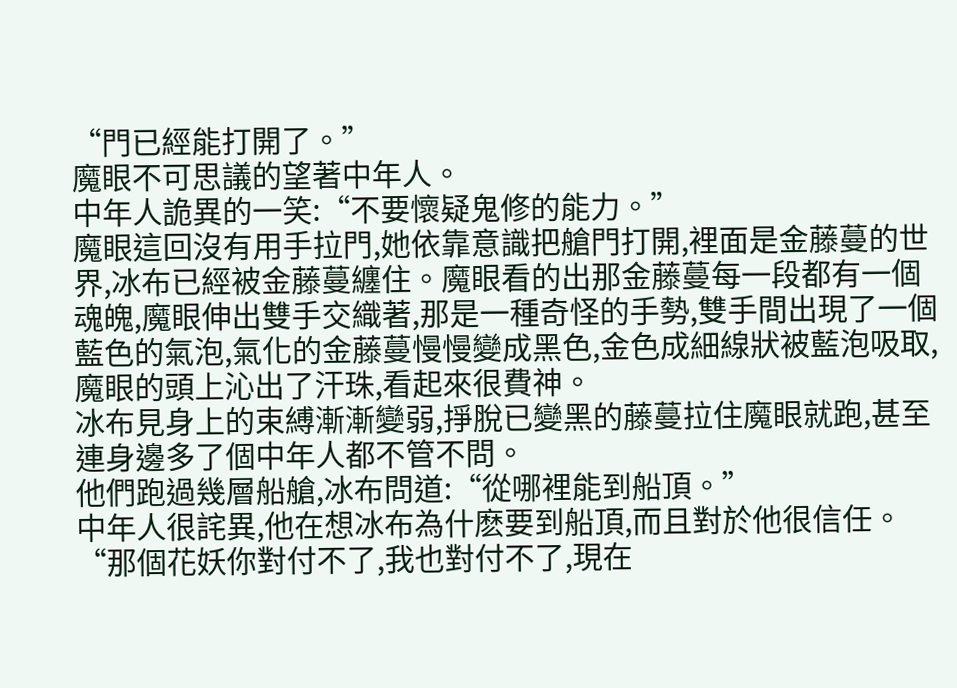“門已經能打開了。”
魔眼不可思議的望著中年人。
中年人詭異的一笑:“不要懷疑鬼修的能力。”
魔眼這回沒有用手拉門,她依靠意識把艙門打開,裡面是金藤蔓的世界,冰布已經被金藤蔓纏住。魔眼看的出那金藤蔓每一段都有一個魂魄,魔眼伸出雙手交織著,那是一種奇怪的手勢,雙手間出現了一個藍色的氣泡,氣化的金藤蔓慢慢變成黑色,金色成細線狀被藍泡吸取,魔眼的頭上沁出了汗珠,看起來很費神。
冰布見身上的束縛漸漸變弱,掙脫已變黑的藤蔓拉住魔眼就跑,甚至連身邊多了個中年人都不管不問。
他們跑過幾層船艙,冰布問道:“從哪裡能到船頂。”
中年人很詫異,他在想冰布為什麽要到船頂,而且對於他很信任。
“那個花妖你對付不了,我也對付不了,現在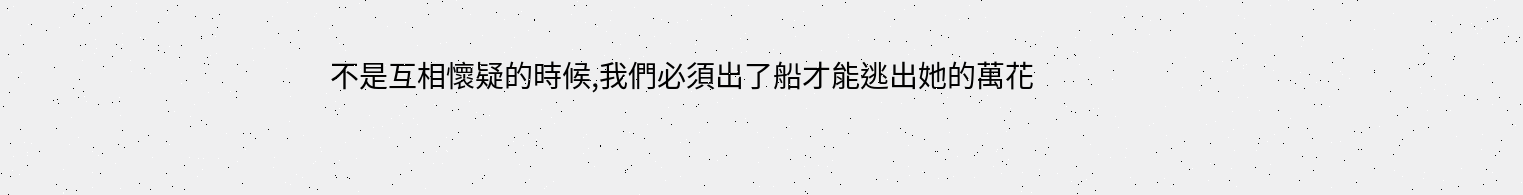不是互相懷疑的時候,我們必須出了船才能逃出她的萬花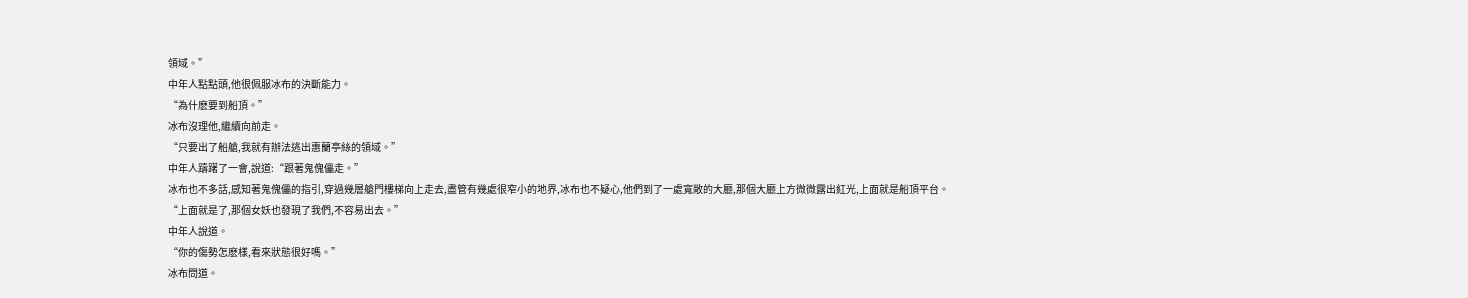領域。”
中年人點點頭,他很佩服冰布的決斷能力。
“為什麽要到船頂。”
冰布沒理他,繼續向前走。
“只要出了船艙,我就有辦法逃出惠蘭亭絲的領域。”
中年人躊躇了一會,說道:“跟著鬼傀儡走。”
冰布也不多話,感知著鬼傀儡的指引,穿過幾層艙門樓梯向上走去,盡管有幾處很窄小的地界,冰布也不疑心,他們到了一處寬敞的大廳,那個大廳上方微微露出紅光,上面就是船頂平台。
“上面就是了,那個女妖也發現了我們,不容易出去。”
中年人說道。
“你的傷勢怎麽樣,看來狀態很好嗎。”
冰布問道。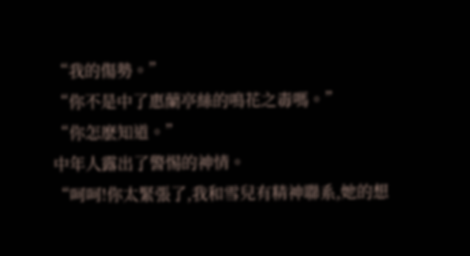“我的傷勢。”
“你不是中了惠蘭亭絲的鳴花之毒嗎。”
“你怎麽知道。”
中年人露出了警惕的神情。
“呵呵!你太緊張了,我和雪兒有精神聯系,她的想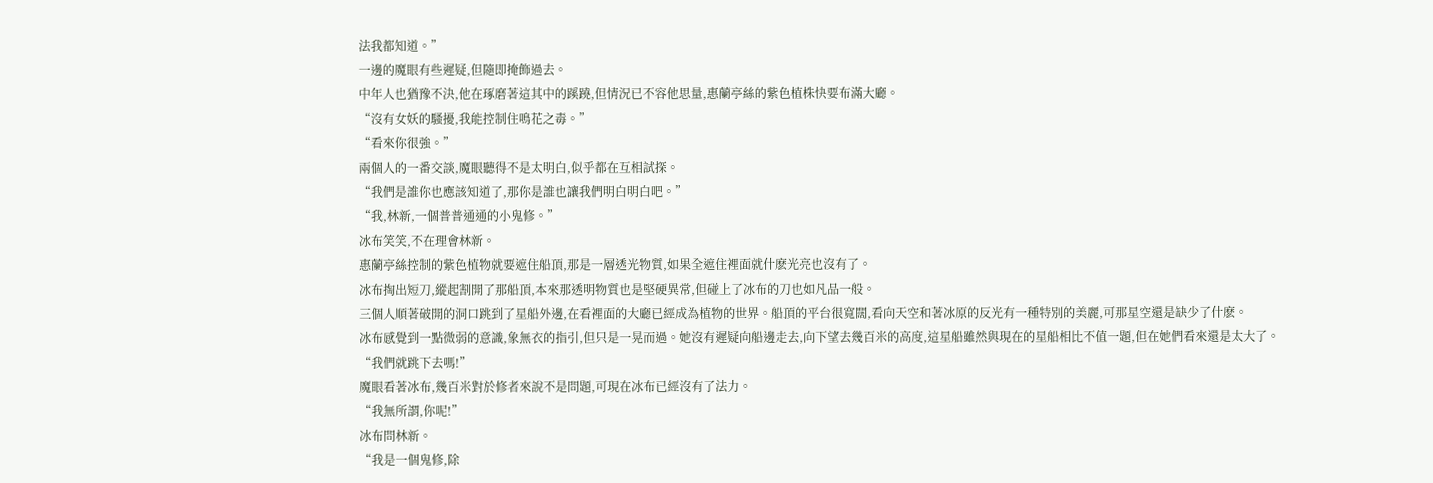法我都知道。”
一邊的魔眼有些遲疑,但隨即掩飾過去。
中年人也猶豫不決,他在琢磨著這其中的蹊蹺,但情況已不容他思量,惠蘭亭絲的紫色植株快要布滿大廳。
“沒有女妖的騷擾,我能控制住鳴花之毒。”
“看來你很強。”
兩個人的一番交談,魔眼聽得不是太明白,似乎都在互相試探。
“我們是誰你也應該知道了,那你是誰也讓我們明白明白吧。”
“我,林新,一個普普通通的小鬼修。”
冰布笑笑,不在理會林新。
惠蘭亭絲控制的紫色植物就要遮住船頂,那是一層透光物質,如果全遮住裡面就什麽光亮也沒有了。
冰布掏出短刀,縱起割開了那船頂,本來那透明物質也是堅硬異常,但碰上了冰布的刀也如凡品一般。
三個人順著破開的洞口跳到了星船外邊,在看裡面的大廳已經成為植物的世界。船頂的平台很寬闊,看向天空和著冰原的反光有一種特別的美麗,可那星空還是缺少了什麽。
冰布感覺到一點微弱的意識,象無衣的指引,但只是一晃而過。她沒有遲疑向船邊走去,向下望去幾百米的高度,這星船雖然與現在的星船相比不值一題,但在她們看來還是太大了。
“我們就跳下去嗎!”
魔眼看著冰布,幾百米對於修者來說不是問題,可現在冰布已經沒有了法力。
“我無所謂,你呢!”
冰布問林新。
“我是一個鬼修,除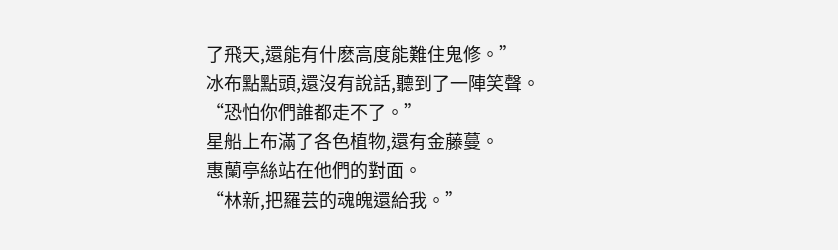了飛天,還能有什麽高度能難住鬼修。”
冰布點點頭,還沒有說話,聽到了一陣笑聲。
“恐怕你們誰都走不了。”
星船上布滿了各色植物,還有金藤蔓。
惠蘭亭絲站在他們的對面。
“林新,把羅芸的魂魄還給我。”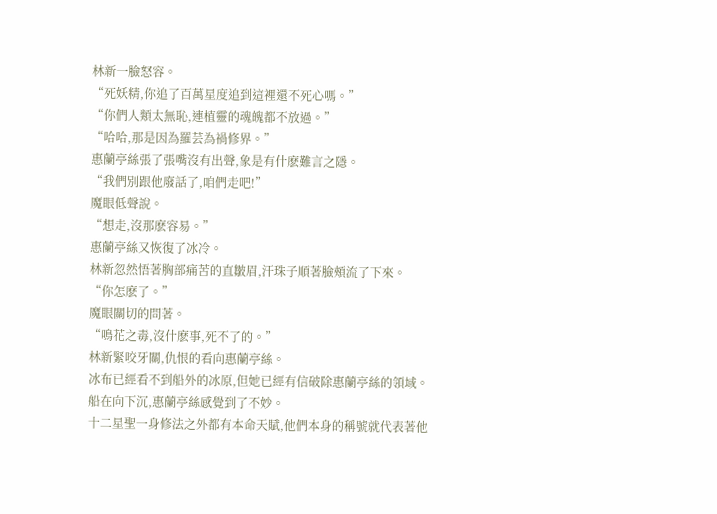林新一臉怒容。
“死妖精,你追了百萬星度追到這裡還不死心嗎。”
“你們人類太無恥,連植靈的魂魄都不放過。”
“哈哈,那是因為羅芸為禍修界。”
惠蘭亭絲張了張嘴沒有出聲,象是有什麽難言之隱。
“我們別跟他廢話了,咱們走吧!”
魔眼低聲說。
“想走,沒那麽容易。”
惠蘭亭絲又恢復了冰冷。
林新忽然悟著胸部痛苦的直皺眉,汗珠子順著臉頰流了下來。
“你怎麽了。”
魔眼關切的問著。
“鳴花之毒,沒什麽事,死不了的。”
林新緊咬牙關,仇恨的看向惠蘭亭絲。
冰布已經看不到船外的冰原,但她已經有信破除惠蘭亭絲的領域。
船在向下沉,惠蘭亭絲感覺到了不妙。
十二星聖一身修法之外都有本命天賦,他們本身的稱號就代表著他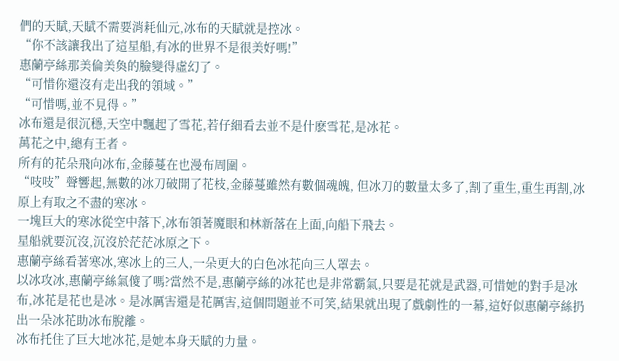們的天賦,天賦不需要消耗仙元,冰布的天賦就是控冰。
“你不該讓我出了這星船,有冰的世界不是很美好嗎!”
惠蘭亭絲那美倫美奐的臉變得虛幻了。
“可惜你還沒有走出我的領域。”
“可惜嗎,並不見得。”
冰布還是很沉穩,天空中飄起了雪花,若仔細看去並不是什麽雪花,是冰花。
萬花之中,總有王者。
所有的花朵飛向冰布,金藤蔓在也漫布周圍。
“吱吱”聲響起,無數的冰刀破開了花枝,金藤蔓雖然有數個魂魄, 但冰刀的數量太多了,割了重生,重生再割,冰原上有取之不盡的寒冰。
一塊巨大的寒冰從空中落下,冰布領著魔眼和林新落在上面,向船下飛去。
星船就要沉沒,沉沒於茫茫冰原之下。
惠蘭亭絲看著寒冰,寒冰上的三人,一朵更大的白色冰花向三人罩去。
以冰攻冰,惠蘭亭絲氣傻了嗎?當然不是,惠蘭亭絲的冰花也是非常霸氣,只要是花就是武器,可惜她的對手是冰布,冰花是花也是冰。是冰厲害還是花厲害,這個問題並不可笑,結果就出現了戲劇性的一幕,這好似惠蘭亭絲扔出一朵冰花助冰布脫離。
冰布托住了巨大地冰花,是她本身天賦的力量。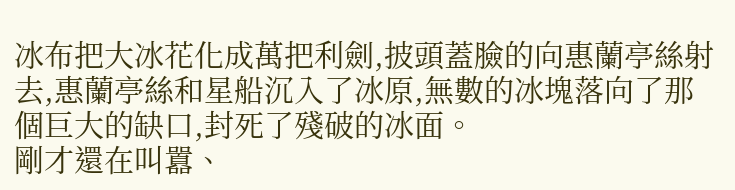冰布把大冰花化成萬把利劍,披頭蓋臉的向惠蘭亭絲射去,惠蘭亭絲和星船沉入了冰原,無數的冰塊落向了那個巨大的缺口,封死了殘破的冰面。
剛才還在叫囂、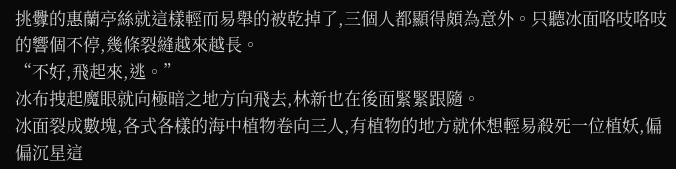挑釁的惠蘭亭絲就這樣輕而易舉的被乾掉了,三個人都顯得頗為意外。只聽冰面咯吱咯吱的響個不停,幾條裂縫越來越長。
“不好,飛起來,逃。”
冰布拽起魔眼就向極暗之地方向飛去,林新也在後面緊緊跟隨。
冰面裂成數塊,各式各樣的海中植物卷向三人,有植物的地方就休想輕易殺死一位植妖,偏偏沉星這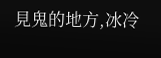見鬼的地方,冰冷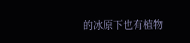的冰原下也有植物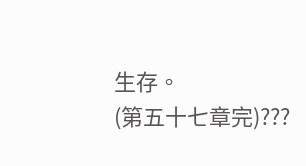生存。
(第五十七章完)???